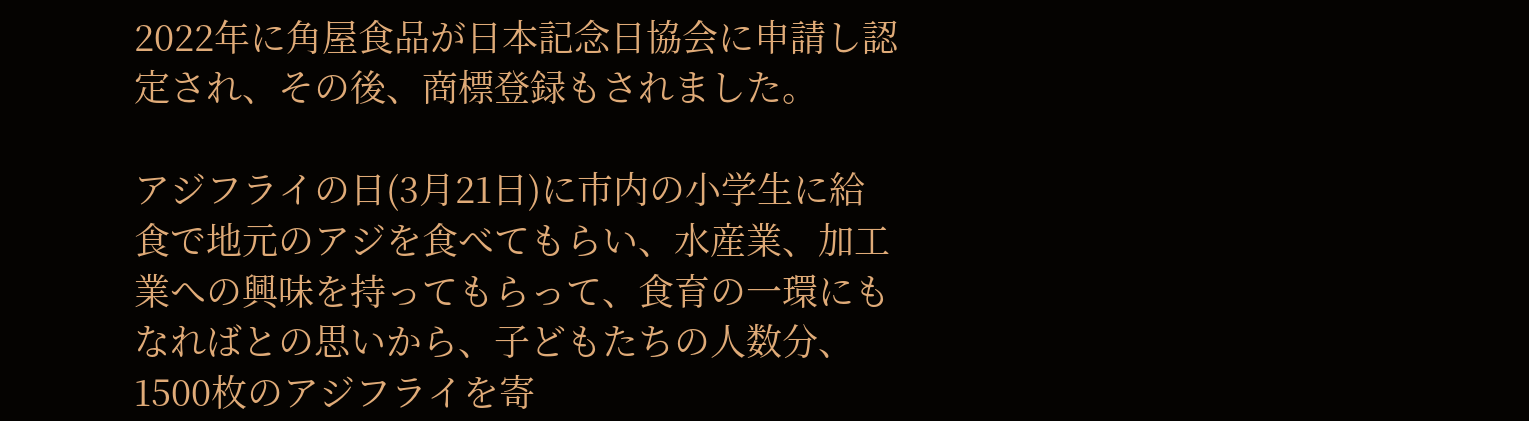2022年に角屋食品が日本記念日協会に申請し認定され、その後、商標登録もされました。

アジフライの日(3月21日)に市内の小学生に給食で地元のアジを食べてもらい、水産業、加工業への興味を持ってもらって、食育の一環にもなればとの思いから、子どもたちの人数分、1500枚のアジフライを寄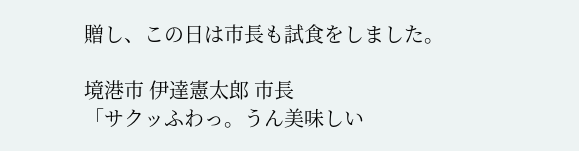贈し、この日は市長も試食をしました。

境港市 伊達憲太郎 市長
「サクッふわっ。うん美味しい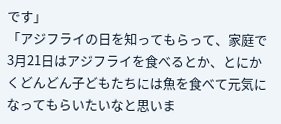です」
「アジフライの日を知ってもらって、家庭で3月21日はアジフライを食べるとか、とにかくどんどん子どもたちには魚を食べて元気になってもらいたいなと思いま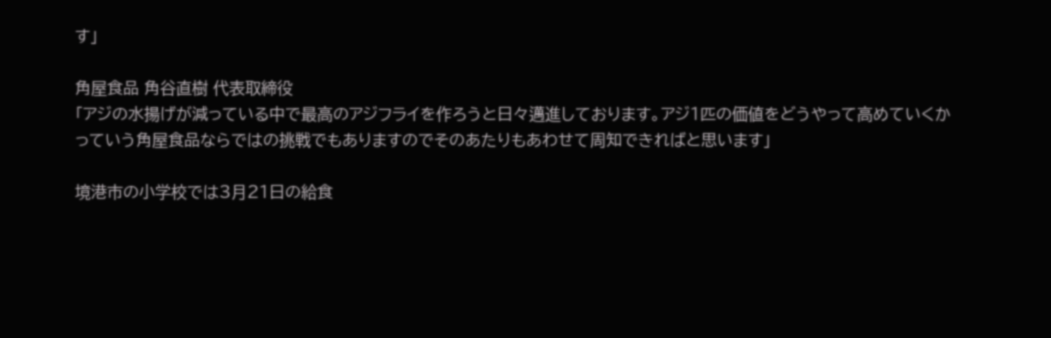す」

角屋食品 角谷直樹 代表取締役
「アジの水揚げが減っている中で最高のアジフライを作ろうと日々邁進しております。アジ1匹の価値をどうやって高めていくかっていう角屋食品ならではの挑戦でもありますのでそのあたりもあわせて周知できればと思います」

境港市の小学校では3月21日の給食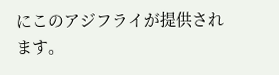にこのアジフライが提供されます。